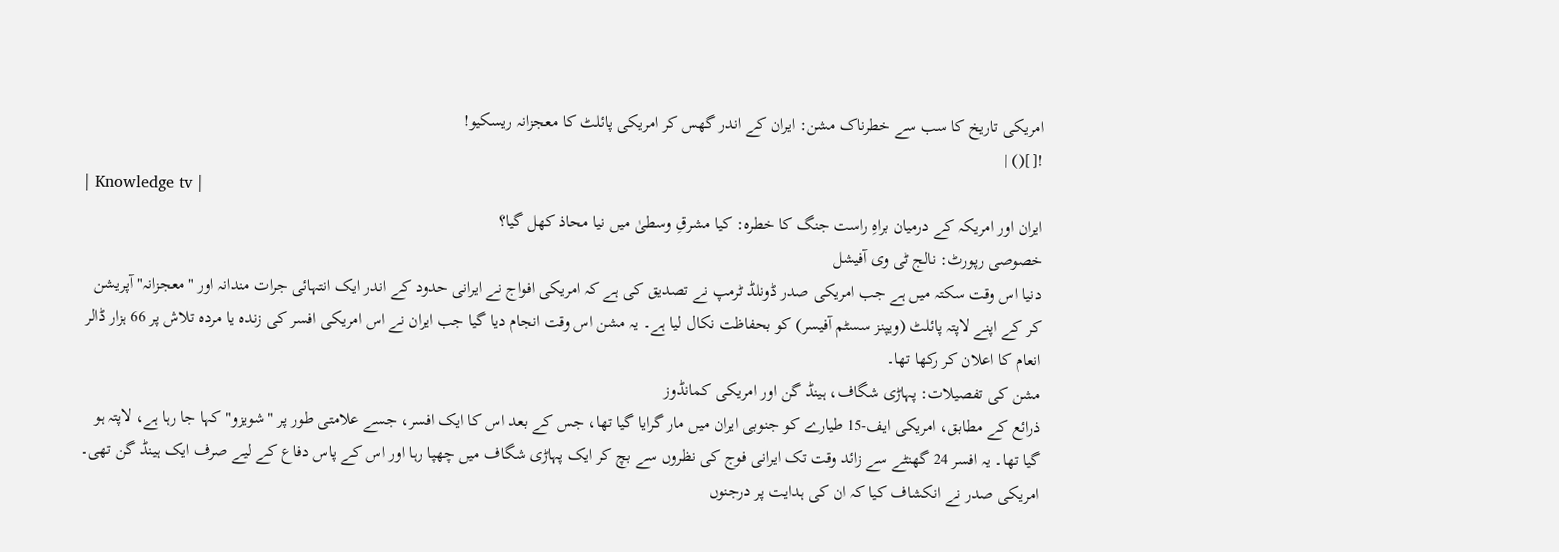امریکی تاریخ کا سب سے خطرناک مشن: ایران کے اندر گھس کر امریکی پائلٹ کا معجزانہ ریسکیو!
![]() |
| Knowledge tv |
ایران اور امریکہ کے درمیان براہِ راست جنگ کا خطرہ: کیا مشرقِ وسطیٰ میں نیا محاذ کھل گیا؟
خصوصی رپورٹ: نالج ٹی وی آفیشل
دنیا اس وقت سکتہ میں ہے جب امریکی صدر ڈونلڈ ٹرمپ نے تصدیق کی ہے کہ امریکی افواج نے ایرانی حدود کے اندر ایک انتہائی جرات مندانہ اور "معجزانہ" آپریشن کر کے اپنے لاپتہ پائلٹ (ویپنز سسٹم آفیسر) کو بحفاظت نکال لیا ہے۔ یہ مشن اس وقت انجام دیا گیا جب ایران نے اس امریکی افسر کی زندہ یا مردہ تلاش پر 66 ہزار ڈالر انعام کا اعلان کر رکھا تھا۔
مشن کی تفصیلات: پہاڑی شگاف، ہینڈ گن اور امریکی کمانڈوز
ذرائع کے مطابق، امریکی ایف-15 طیارے کو جنوبی ایران میں مار گرایا گیا تھا، جس کے بعد اس کا ایک افسر، جسے علامتی طور پر "شویزو" کہا جا رہا ہے، لاپتہ ہو گیا تھا۔ یہ افسر 24 گھنٹے سے زائد وقت تک ایرانی فوج کی نظروں سے بچ کر ایک پہاڑی شگاف میں چھپا رہا اور اس کے پاس دفاع کے لیے صرف ایک ہینڈ گن تھی۔
امریکی صدر نے انکشاف کیا کہ ان کی ہدایت پر درجنوں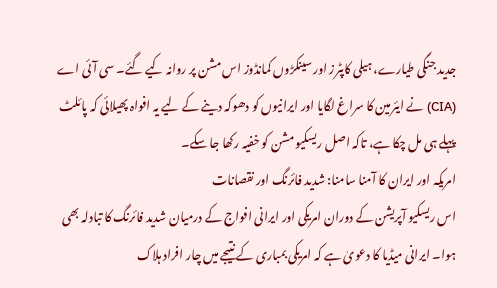جدید جنگی طیارے، ہیلی کاپٹرز اور سینکڑوں کمانڈوز اس مشن پر روانہ کیے گئے۔ سی آئی اے (CIA) نے ایئرمین کا سراغ لگایا اور ایرانیوں کو دھوکہ دینے کے لیے یہ افواہ پھیلائی کہ پائلٹ پہلے ہی مل چکا ہے، تاکہ اصل ریسکیو مشن کو خفیہ رکھا جا سکے۔
امریکہ اور ایران کا آمنا سامنا: شدید فائرنگ اور نقصانات
اس ریسکیو آپریشن کے دوران امریکی اور ایرانی افواج کے درمیان شدید فائرنگ کا تبادلہ بھی ہوا۔ ایرانی میڈیا کا دعویٰ ہے کہ امریکی بمباری کے نتیجے میں چار افراد ہلاک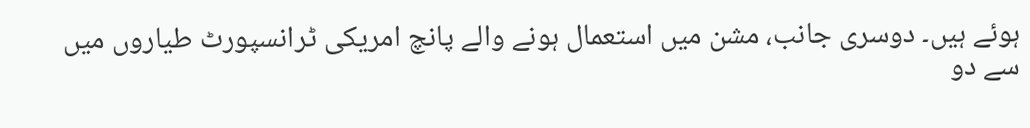ہوئے ہیں۔ دوسری جانب، مشن میں استعمال ہونے والے پانچ امریکی ٹرانسپورٹ طیاروں میں سے دو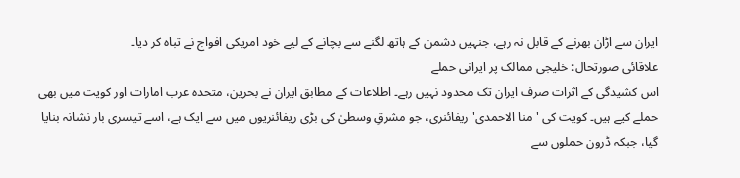ایران سے اڑان بھرنے کے قابل نہ رہے، جنہیں دشمن کے ہاتھ لگنے سے بچانے کے لیے خود امریکی افواج نے تباہ کر دیا۔
علاقائی صورتحال: خلیجی ممالک پر ایرانی حملے
اس کشیدگی کے اثرات صرف ایران تک محدود نہیں رہے۔ اطلاعات کے مطابق ایران نے بحرین، متحدہ عرب امارات اور کویت میں بھی حملے کیے ہیں۔ کویت کی 'منا الاحمدی' ریفائنری، جو مشرقِ وسطیٰ کی بڑی ریفائنریوں میں سے ایک ہے، اسے تیسری بار نشانہ بنایا گیا، جبکہ ڈرون حملوں سے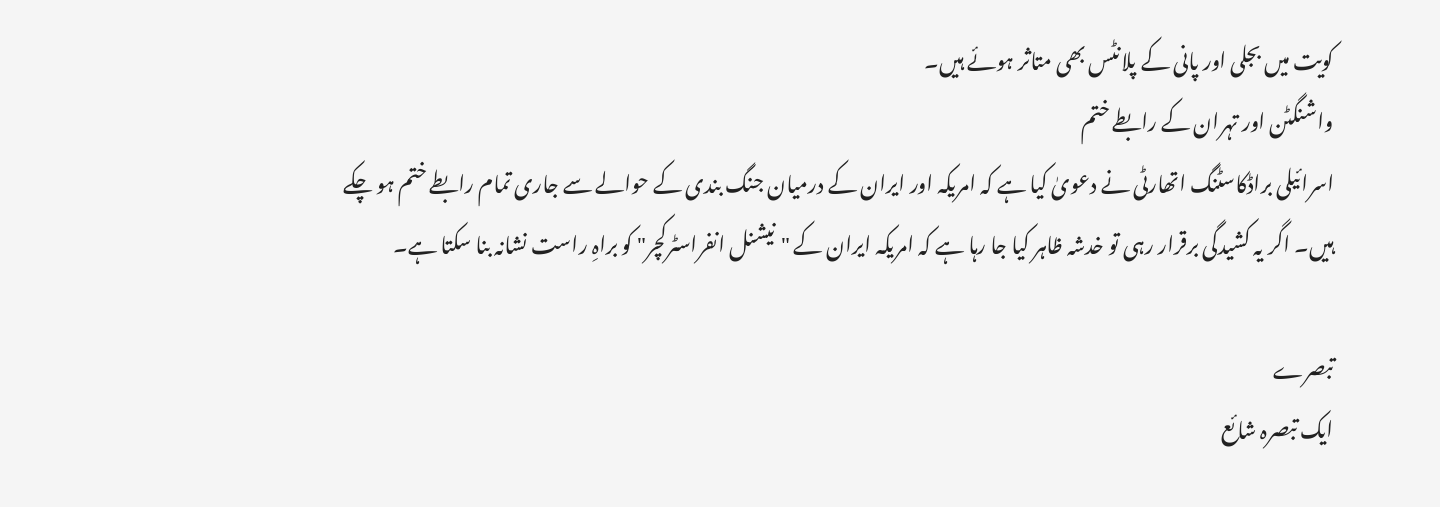کویت میں بجلی اور پانی کے پلانٹس بھی متاثر ہوئے ہیں۔
واشنگٹن اور تہران کے رابطے ختم
اسرائیلی براڈکاسٹنگ اتھارٹی نے دعویٰ کیا ہے کہ امریکہ اور ایران کے درمیان جنگ بندی کے حوالے سے جاری تمام رابطے ختم ہو چکے ہیں۔ اگر یہ کشیدگی برقرار رہی تو خدشہ ظاہر کیا جا رہا ہے کہ امریکہ ایران کے "نیشنل انفراسٹرکچر" کو براہِ راست نشانہ بنا سکتا ہے۔

تبصرے
ایک تبصرہ شائع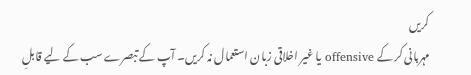کریں
مہربانی کر کے offensive یا غیر اخلاقی زبان استعمال نہ کریں۔ آپ کے تبصرے سب کے لیے قابلِ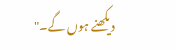دیکھنے ہوں گے۔"